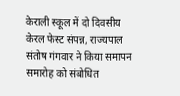केराली स्कूल में दो दिवसीय केरल फेस्ट संपन्न, राज्यपाल संतोष गंगवार ने किया समापन समारोह को संबोधित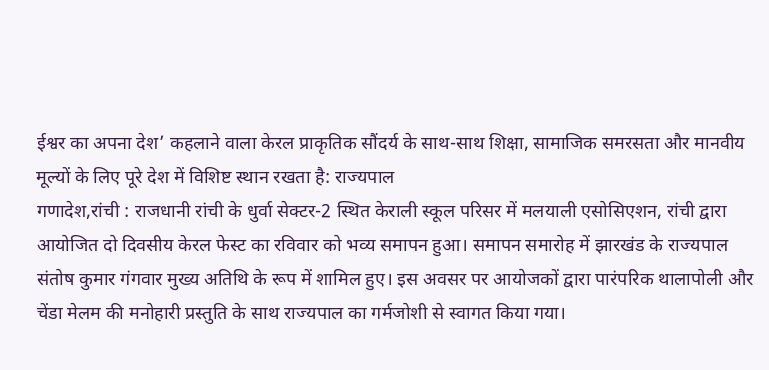ईश्वर का अपना देश’ कहलाने वाला केरल प्राकृतिक सौंदर्य के साथ-साथ शिक्षा, सामाजिक समरसता और मानवीय मूल्यों के लिए पूरे देश में विशिष्ट स्थान रखता है: राज्यपाल
गणादेश,रांची : राजधानी रांची के धुर्वा सेक्टर-2 स्थित केराली स्कूल परिसर में मलयाली एसोसिएशन, रांची द्वारा आयोजित दो दिवसीय केरल फेस्ट का रविवार को भव्य समापन हुआ। समापन समारोह में झारखंड के राज्यपाल संतोष कुमार गंगवार मुख्य अतिथि के रूप में शामिल हुए। इस अवसर पर आयोजकों द्वारा पारंपरिक थालापोली और चेंडा मेलम की मनोहारी प्रस्तुति के साथ राज्यपाल का गर्मजोशी से स्वागत किया गया।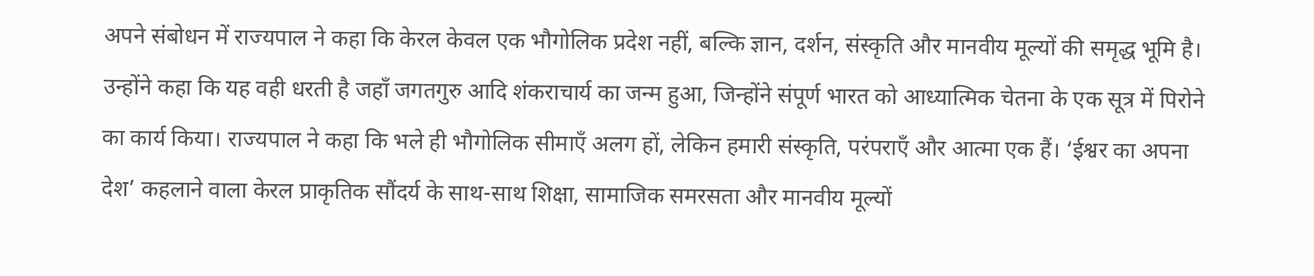अपने संबोधन में राज्यपाल ने कहा कि केरल केवल एक भौगोलिक प्रदेश नहीं, बल्कि ज्ञान, दर्शन, संस्कृति और मानवीय मूल्यों की समृद्ध भूमि है। उन्होंने कहा कि यह वही धरती है जहाँ जगतगुरु आदि शंकराचार्य का जन्म हुआ, जिन्होंने संपूर्ण भारत को आध्यात्मिक चेतना के एक सूत्र में पिरोने का कार्य किया। राज्यपाल ने कहा कि भले ही भौगोलिक सीमाएँ अलग हों, लेकिन हमारी संस्कृति, परंपराएँ और आत्मा एक हैं। ‘ईश्वर का अपना देश’ कहलाने वाला केरल प्राकृतिक सौंदर्य के साथ-साथ शिक्षा, सामाजिक समरसता और मानवीय मूल्यों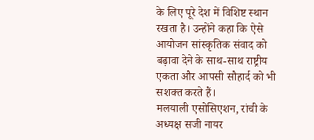के लिए पूरे देश में विशिष्ट स्थान रखता है। उन्होंने कहा कि ऐसे आयोजन सांस्कृतिक संवाद को बढ़ावा देने के साथ-साथ राष्ट्रीय एकता और आपसी सौहार्द को भी सशक्त करते हैं।
मलयाली एसोसिएशन, रांची के अध्यक्ष सजी नायर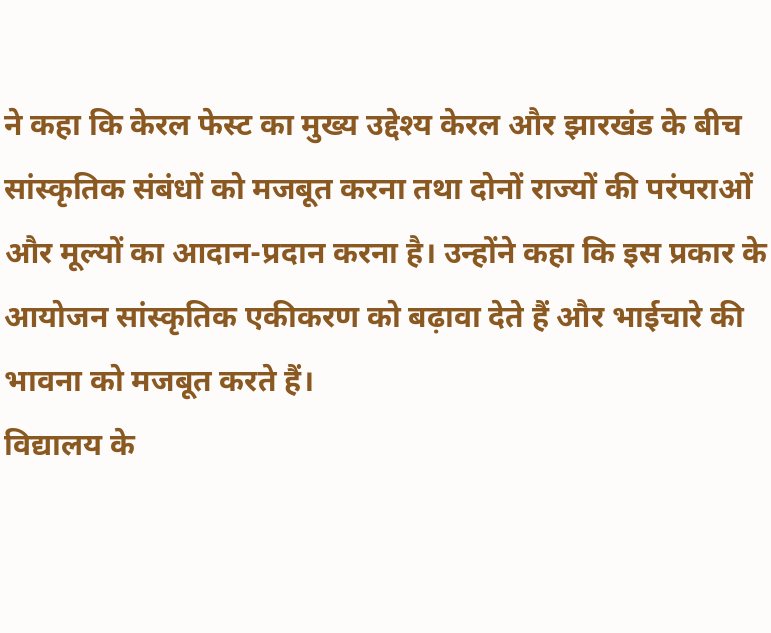ने कहा कि केरल फेस्ट का मुख्य उद्देश्य केरल और झारखंड के बीच सांस्कृतिक संबंधों को मजबूत करना तथा दोनों राज्यों की परंपराओं और मूल्यों का आदान-प्रदान करना है। उन्होंने कहा कि इस प्रकार के आयोजन सांस्कृतिक एकीकरण को बढ़ावा देते हैं और भाईचारे की भावना को मजबूत करते हैं।
विद्यालय के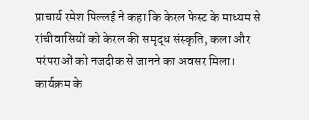प्राचार्य रमेश पिल्लई ने कहा कि केरल फेस्ट के माध्यम से रांचीवासियों को केरल की समृद्ध संस्कृति, कला और परंपराओं को नजदीक से जानने का अवसर मिला। कार्यक्रम के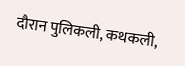दौरान पुलिकली, कथकली,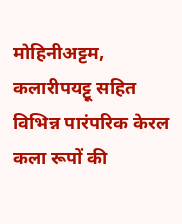मोहिनीअट्टम, कलारीपयट्टू सहित विभिन्न पारंपरिक केरल कला रूपों की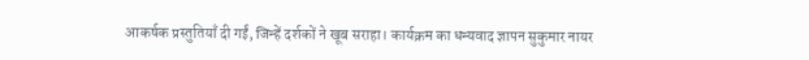आकर्षक प्रस्तुतियाँ दी गईं, जिन्हें दर्शकों ने खूब सराहा। कार्यक्रम का धन्यवाद ज्ञापन सुकुमार नायर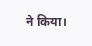ने किया।